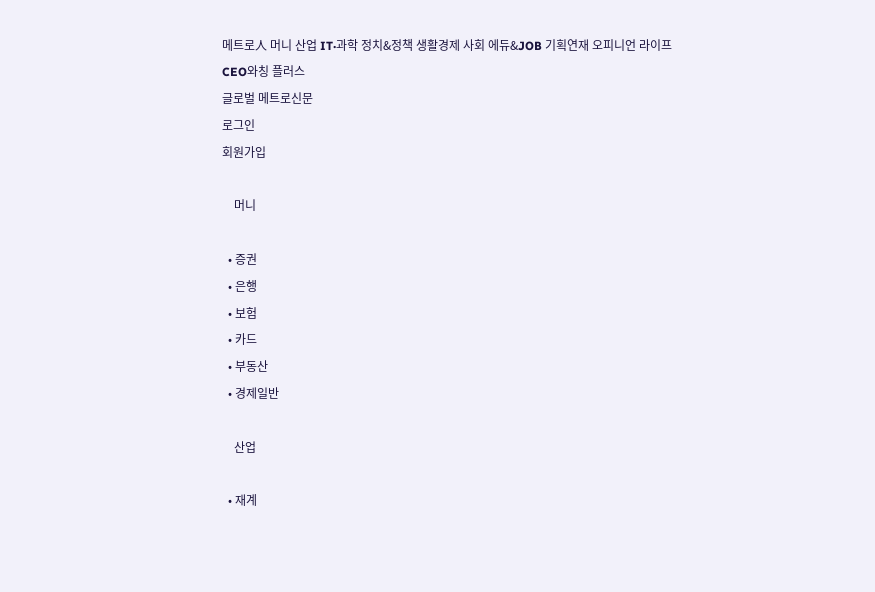메트로人 머니 산업 IT·과학 정치&정책 생활경제 사회 에듀&JOB 기획연재 오피니언 라이프 CEO와칭 플러스
글로벌 메트로신문
로그인
회원가입

    머니

  • 증권
  • 은행
  • 보험
  • 카드
  • 부동산
  • 경제일반

    산업

  • 재계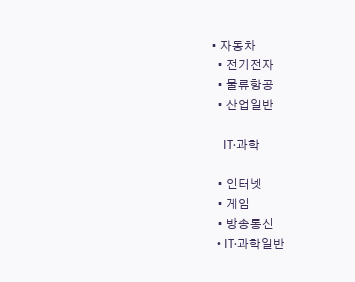• 자동차
  • 전기전자
  • 물류항공
  • 산업일반

    IT·과학

  • 인터넷
  • 게임
  • 방송통신
  • IT·과학일반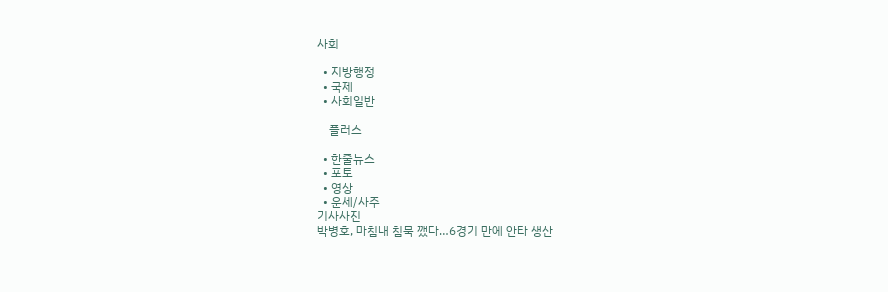사회

  • 지방행정
  • 국제
  • 사회일반

    플러스

  • 한줄뉴스
  • 포토
  • 영상
  • 운세/사주
기사사진
박병호, 마침내 침묵 깼다…6경기 만에 안타 생산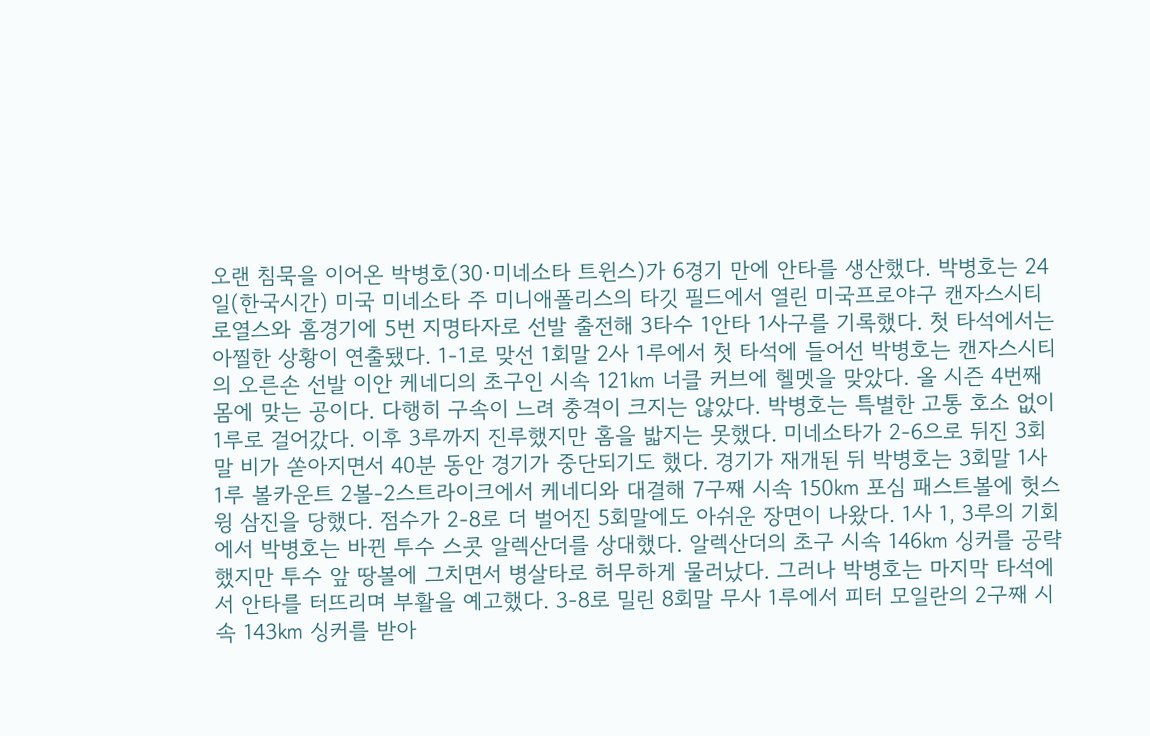오랜 침묵을 이어온 박병호(30·미네소타 트윈스)가 6경기 만에 안타를 생산했다. 박병호는 24일(한국시간) 미국 미네소타 주 미니애폴리스의 타깃 필드에서 열린 미국프로야구 캔자스시티 로열스와 홈경기에 5번 지명타자로 선발 출전해 3타수 1안타 1사구를 기록했다. 첫 타석에서는 아찔한 상황이 연출됐다. 1-1로 맞선 1회말 2사 1루에서 첫 타석에 들어선 박병호는 캔자스시티의 오른손 선발 이안 케네디의 초구인 시속 121㎞ 너클 커브에 헬멧을 맞았다. 올 시즌 4번째 몸에 맞는 공이다. 다행히 구속이 느려 충격이 크지는 않았다. 박병호는 특별한 고통 호소 없이 1루로 걸어갔다. 이후 3루까지 진루했지만 홈을 밟지는 못했다. 미네소타가 2-6으로 뒤진 3회말 비가 쏟아지면서 40분 동안 경기가 중단되기도 했다. 경기가 재개된 뒤 박병호는 3회말 1사 1루 볼카운트 2볼-2스트라이크에서 케네디와 대결해 7구째 시속 150㎞ 포심 패스트볼에 헛스윙 삼진을 당했다. 점수가 2-8로 더 벌어진 5회말에도 아쉬운 장면이 나왔다. 1사 1, 3루의 기회에서 박병호는 바뀐 투수 스콧 알렉산더를 상대했다. 알렉산더의 초구 시속 146㎞ 싱커를 공략했지만 투수 앞 땅볼에 그치면서 병살타로 허무하게 물러났다. 그러나 박병호는 마지막 타석에서 안타를 터뜨리며 부활을 예고했다. 3-8로 밀린 8회말 무사 1루에서 피터 모일란의 2구째 시속 143㎞ 싱커를 받아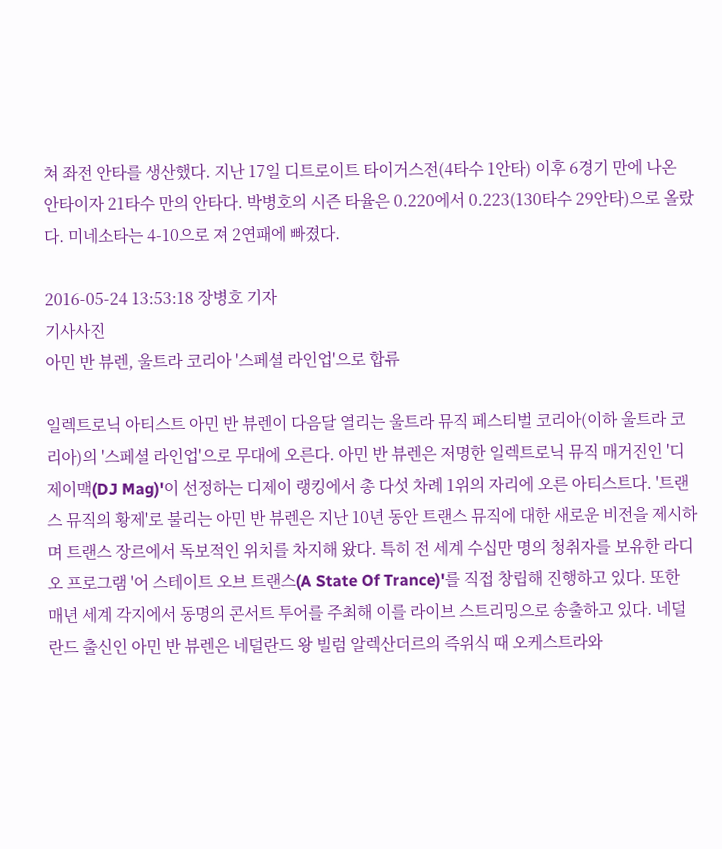쳐 좌전 안타를 생산했다. 지난 17일 디트로이트 타이거스전(4타수 1안타) 이후 6경기 만에 나온 안타이자 21타수 만의 안타다. 박병호의 시즌 타율은 0.220에서 0.223(130타수 29안타)으로 올랐다. 미네소타는 4-10으로 져 2연패에 빠졌다.

2016-05-24 13:53:18 장병호 기자
기사사진
아민 반 뷰렌, 울트라 코리아 '스페셜 라인업'으로 합류

일렉트로닉 아티스트 아민 반 뷰렌이 다음달 열리는 울트라 뮤직 페스티벌 코리아(이하 울트라 코리아)의 '스페셜 라인업'으로 무대에 오른다. 아민 반 뷰렌은 저명한 일렉트로닉 뮤직 매거진인 '디제이맥(DJ Mag)'이 선정하는 디제이 랭킹에서 총 다섯 차례 1위의 자리에 오른 아티스트다. '트랜스 뮤직의 황제'로 불리는 아민 반 뷰렌은 지난 10년 동안 트랜스 뮤직에 대한 새로운 비전을 제시하며 트랜스 장르에서 독보적인 위치를 차지해 왔다. 특히 전 세계 수십만 명의 청취자를 보유한 라디오 프로그램 '어 스테이트 오브 트랜스(A State Of Trance)'를 직접 창립해 진행하고 있다. 또한 매년 세계 각지에서 동명의 콘서트 투어를 주최해 이를 라이브 스트리밍으로 송출하고 있다. 네덜란드 출신인 아민 반 뷰렌은 네덜란드 왕 빌럼 알렉산더르의 즉위식 때 오케스트라와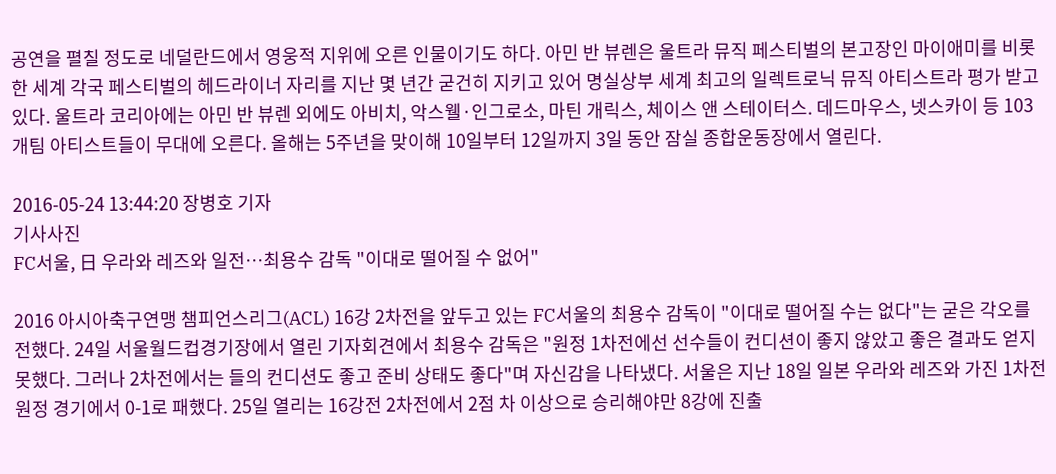공연을 펼칠 정도로 네덜란드에서 영웅적 지위에 오른 인물이기도 하다. 아민 반 뷰렌은 울트라 뮤직 페스티벌의 본고장인 마이애미를 비롯한 세계 각국 페스티벌의 헤드라이너 자리를 지난 몇 년간 굳건히 지키고 있어 명실상부 세계 최고의 일렉트로닉 뮤직 아티스트라 평가 받고 있다. 울트라 코리아에는 아민 반 뷰렌 외에도 아비치, 악스웰·인그로소, 마틴 개릭스, 체이스 앤 스테이터스. 데드마우스, 넷스카이 등 103개팀 아티스트들이 무대에 오른다. 올해는 5주년을 맞이해 10일부터 12일까지 3일 동안 잠실 종합운동장에서 열린다.

2016-05-24 13:44:20 장병호 기자
기사사진
FC서울, 日 우라와 레즈와 일전…최용수 감독 "이대로 떨어질 수 없어"

2016 아시아축구연맹 챔피언스리그(ACL) 16강 2차전을 앞두고 있는 FC서울의 최용수 감독이 "이대로 떨어질 수는 없다"는 굳은 각오를 전했다. 24일 서울월드컵경기장에서 열린 기자회견에서 최용수 감독은 "원정 1차전에선 선수들이 컨디션이 좋지 않았고 좋은 결과도 얻지 못했다. 그러나 2차전에서는 들의 컨디션도 좋고 준비 상태도 좋다"며 자신감을 나타냈다. 서울은 지난 18일 일본 우라와 레즈와 가진 1차전 원정 경기에서 0-1로 패했다. 25일 열리는 16강전 2차전에서 2점 차 이상으로 승리해야만 8강에 진출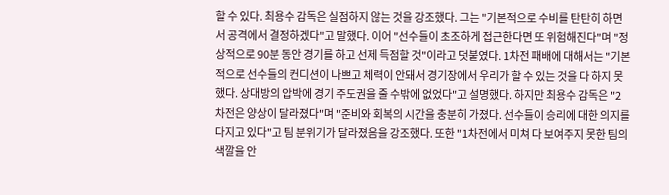할 수 있다. 최용수 감독은 실점하지 않는 것을 강조했다. 그는 "기본적으로 수비를 탄탄히 하면서 공격에서 결정하겠다"고 말했다. 이어 "선수들이 초조하게 접근한다면 또 위험해진다"며 "정상적으로 90분 동안 경기를 하고 선제 득점할 것"이라고 덧붙였다. 1차전 패배에 대해서는 "기본적으로 선수들의 컨디션이 나쁘고 체력이 안돼서 경기장에서 우리가 할 수 있는 것을 다 하지 못했다. 상대방의 압박에 경기 주도권을 줄 수밖에 없었다"고 설명했다. 하지만 최용수 감독은 "2차전은 양상이 달라졌다"며 "준비와 회복의 시간을 충분히 가졌다. 선수들이 승리에 대한 의지를 다지고 있다"고 팀 분위기가 달라졌음을 강조했다. 또한 "1차전에서 미쳐 다 보여주지 못한 팀의 색깔을 안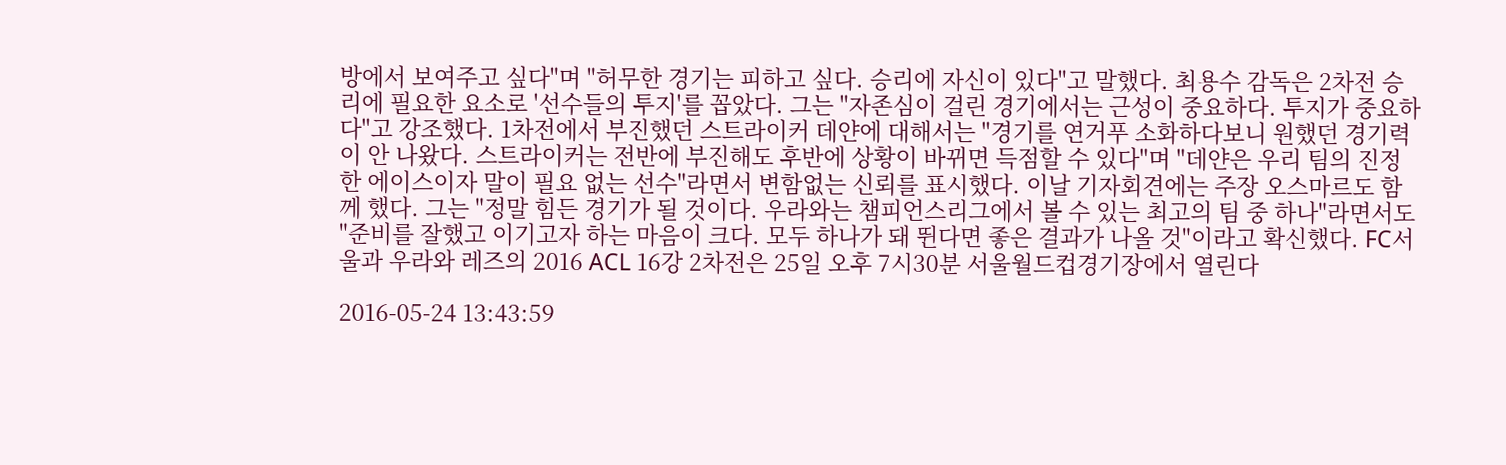방에서 보여주고 싶다"며 "허무한 경기는 피하고 싶다. 승리에 자신이 있다"고 말했다. 최용수 감독은 2차전 승리에 필요한 요소로 '선수들의 투지'를 꼽았다. 그는 "자존심이 걸린 경기에서는 근성이 중요하다. 투지가 중요하다"고 강조했다. 1차전에서 부진했던 스트라이커 데얀에 대해서는 "경기를 연거푸 소화하다보니 원했던 경기력이 안 나왔다. 스트라이커는 전반에 부진해도 후반에 상황이 바뀌면 득점할 수 있다"며 "데얀은 우리 팀의 진정한 에이스이자 말이 필요 없는 선수"라면서 변함없는 신뢰를 표시했다. 이날 기자회견에는 주장 오스마르도 함께 했다. 그는 "정말 힘든 경기가 될 것이다. 우라와는 챔피언스리그에서 볼 수 있는 최고의 팀 중 하나"라면서도 "준비를 잘했고 이기고자 하는 마음이 크다. 모두 하나가 돼 뛴다면 좋은 결과가 나올 것"이라고 확신했다. FC서울과 우라와 레즈의 2016 ACL 16강 2차전은 25일 오후 7시30분 서울월드컵경기장에서 열린다

2016-05-24 13:43:59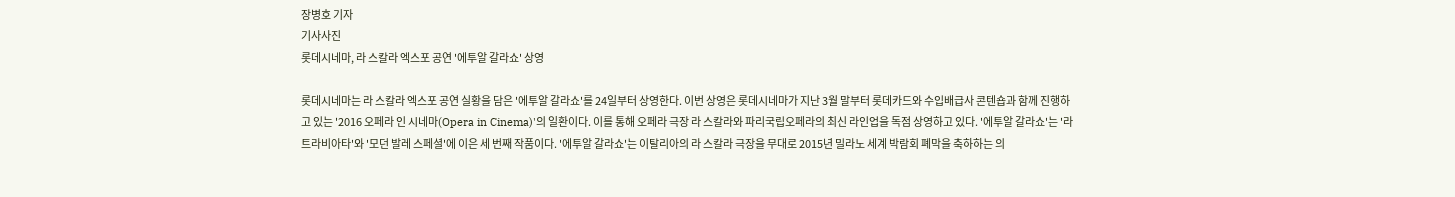장병호 기자
기사사진
롯데시네마, 라 스칼라 엑스포 공연 '에투알 갈라쇼' 상영

롯데시네마는 라 스칼라 엑스포 공연 실황을 담은 '에투알 갈라쇼'를 24일부터 상영한다. 이번 상영은 롯데시네마가 지난 3월 말부터 롯데카드와 수입배급사 콘텐숍과 함께 진행하고 있는 '2016 오페라 인 시네마(Opera in Cinema)'의 일환이다. 이를 통해 오페라 극장 라 스칼라와 파리국립오페라의 최신 라인업을 독점 상영하고 있다. '에투알 갈라쇼'는 '라 트라비아타'와 '모던 발레 스페셜'에 이은 세 번째 작품이다. '에투알 갈라쇼'는 이탈리아의 라 스칼라 극장을 무대로 2015년 밀라노 세계 박람회 폐막을 축하하는 의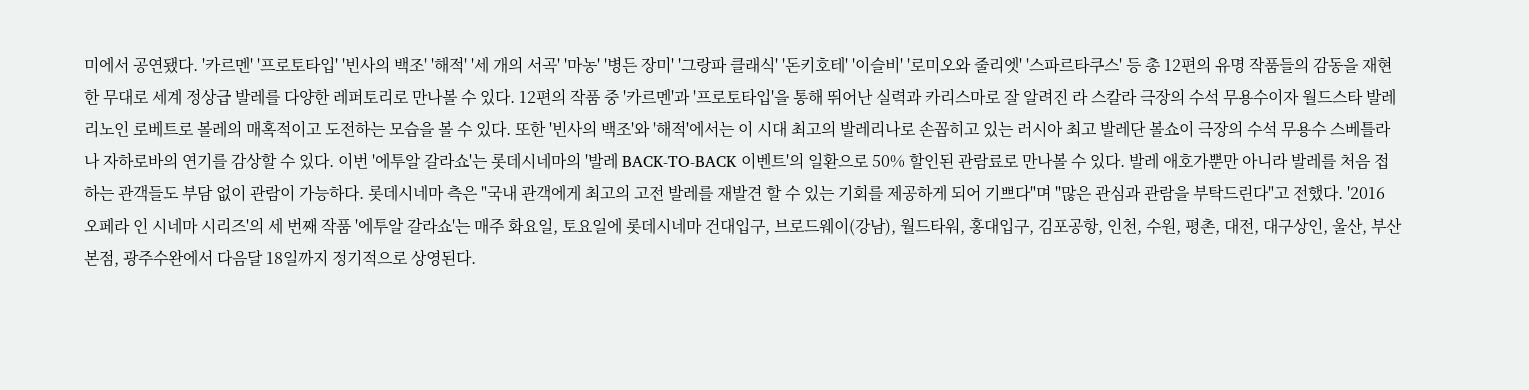미에서 공연됐다. '카르멘' '프로토타입' '빈사의 백조' '해적' '세 개의 서곡' '마농' '병든 장미' '그랑파 클래식' '돈키호테' '이슬비' '로미오와 줄리엣' '스파르타쿠스' 등 총 12편의 유명 작품들의 감동을 재현한 무대로 세계 정상급 발레를 다양한 레퍼토리로 만나볼 수 있다. 12편의 작품 중 '카르멘'과 '프로토타입'을 통해 뛰어난 실력과 카리스마로 잘 알려진 라 스칼라 극장의 수석 무용수이자 월드스타 발레리노인 로베트로 볼레의 매혹적이고 도전하는 모습을 볼 수 있다. 또한 '빈사의 백조'와 '해적'에서는 이 시대 최고의 발레리나로 손꼽히고 있는 러시아 최고 발레단 볼쇼이 극장의 수석 무용수 스베틀라나 자하로바의 연기를 감상할 수 있다. 이번 '에투알 갈라쇼'는 롯데시네마의 '발레 BACK-TO-BACK 이벤트'의 일환으로 50% 할인된 관람료로 만나볼 수 있다. 발레 애호가뿐만 아니라 발레를 처음 접하는 관객들도 부담 없이 관람이 가능하다. 롯데시네마 측은 "국내 관객에게 최고의 고전 발레를 재발견 할 수 있는 기회를 제공하게 되어 기쁘다"며 "많은 관심과 관람을 부탁드린다"고 전했다. '2016 오페라 인 시네마 시리즈'의 세 번째 작품 '에투알 갈라쇼'는 매주 화요일, 토요일에 롯데시네마 건대입구, 브로드웨이(강남), 월드타워, 홍대입구, 김포공항, 인천, 수원, 평촌, 대전, 대구상인, 울산, 부산본점, 광주수완에서 다음달 18일까지 정기적으로 상영된다.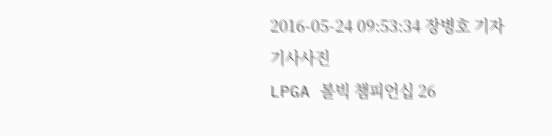2016-05-24 09:53:34 장병호 기자
기사사진
LPGA 볼빅 챔피언십 26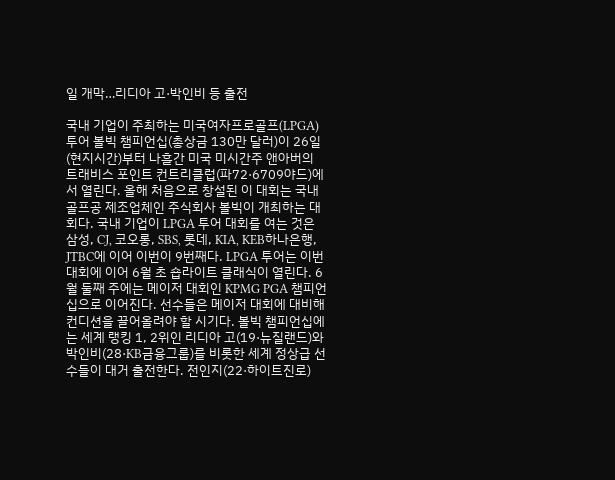일 개막…리디아 고·박인비 등 출전

국내 기업이 주최하는 미국여자프로골프(LPGA) 투어 볼빅 챔피언십(총상금 130만 달러)이 26일(현지시간)부터 나흘간 미국 미시간주 앤아버의 트래비스 포인트 컨트리클럽(파72·6709야드)에서 열린다. 올해 처음으로 창설된 이 대회는 국내 골프공 제조업체인 주식회사 볼빅이 개최하는 대회다. 국내 기업이 LPGA 투어 대회를 여는 것은 삼성, CJ, 코오롱, SBS, 롯데, KIA, KEB하나은행, JTBC에 이어 이번이 9번째다. LPGA 투어는 이번 대회에 이어 6월 초 숍라이트 클래식이 열린다. 6월 둘째 주에는 메이저 대회인 KPMG PGA 챔피언십으로 이어진다. 선수들은 메이저 대회에 대비해 컨디션을 끌어올려야 할 시기다. 볼빅 챔피언십에는 세계 랭킹 1, 2위인 리디아 고(19·뉴질랜드)와 박인비(28·KB금융그룹)를 비롯한 세계 정상급 선수들이 대거 출전한다. 전인지(22·하이트진로)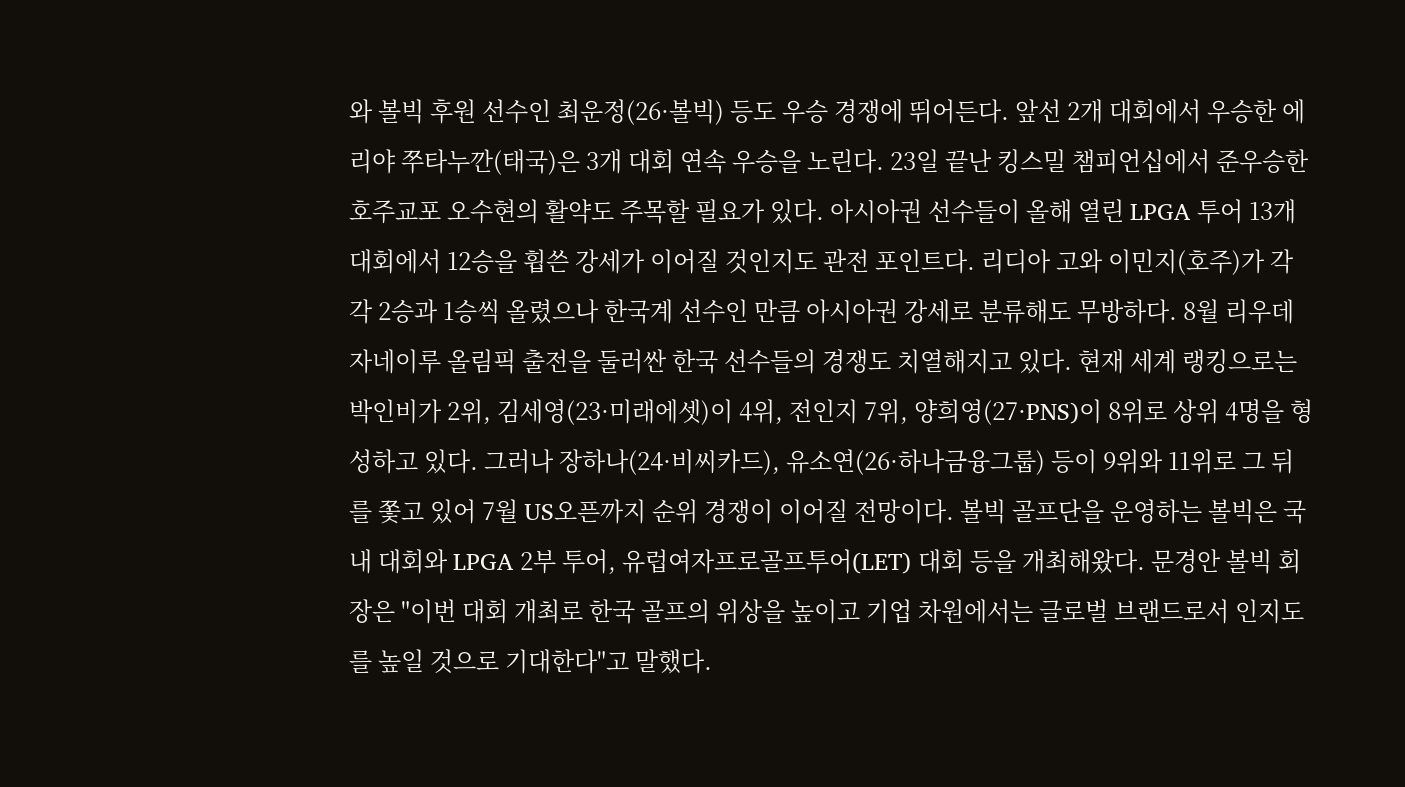와 볼빅 후원 선수인 최운정(26·볼빅) 등도 우승 경쟁에 뛰어든다. 앞선 2개 대회에서 우승한 에리야 쭈타누깐(태국)은 3개 대회 연속 우승을 노린다. 23일 끝난 킹스밀 챔피언십에서 준우승한 호주교포 오수현의 활약도 주목할 필요가 있다. 아시아권 선수들이 올해 열린 LPGA 투어 13개 대회에서 12승을 휩쓴 강세가 이어질 것인지도 관전 포인트다. 리디아 고와 이민지(호주)가 각각 2승과 1승씩 올렸으나 한국계 선수인 만큼 아시아권 강세로 분류해도 무방하다. 8월 리우데자네이루 올림픽 출전을 둘러싼 한국 선수들의 경쟁도 치열해지고 있다. 현재 세계 랭킹으로는 박인비가 2위, 김세영(23·미래에셋)이 4위, 전인지 7위, 양희영(27·PNS)이 8위로 상위 4명을 형성하고 있다. 그러나 장하나(24·비씨카드), 유소연(26·하나금융그룹) 등이 9위와 11위로 그 뒤를 쫓고 있어 7월 US오픈까지 순위 경쟁이 이어질 전망이다. 볼빅 골프단을 운영하는 볼빅은 국내 대회와 LPGA 2부 투어, 유럽여자프로골프투어(LET) 대회 등을 개최해왔다. 문경안 볼빅 회장은 "이번 대회 개최로 한국 골프의 위상을 높이고 기업 차원에서는 글로벌 브랜드로서 인지도를 높일 것으로 기대한다"고 말했다.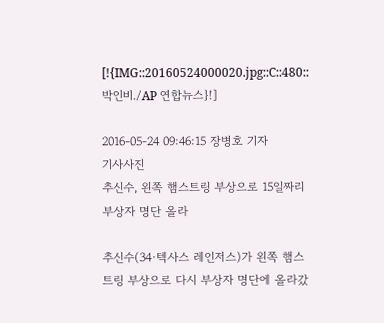[!{IMG::20160524000020.jpg::C::480::박인비./AP 연합뉴스}!]

2016-05-24 09:46:15 장병호 기자
기사사진
추신수, 왼쪽 햄스트링 부상으로 15일짜리 부상자 명단 올라

추신수(34·텍사스 레인저스)가 왼쪽 햄스트링 부상으로 다시 부상자 명단에 올라갔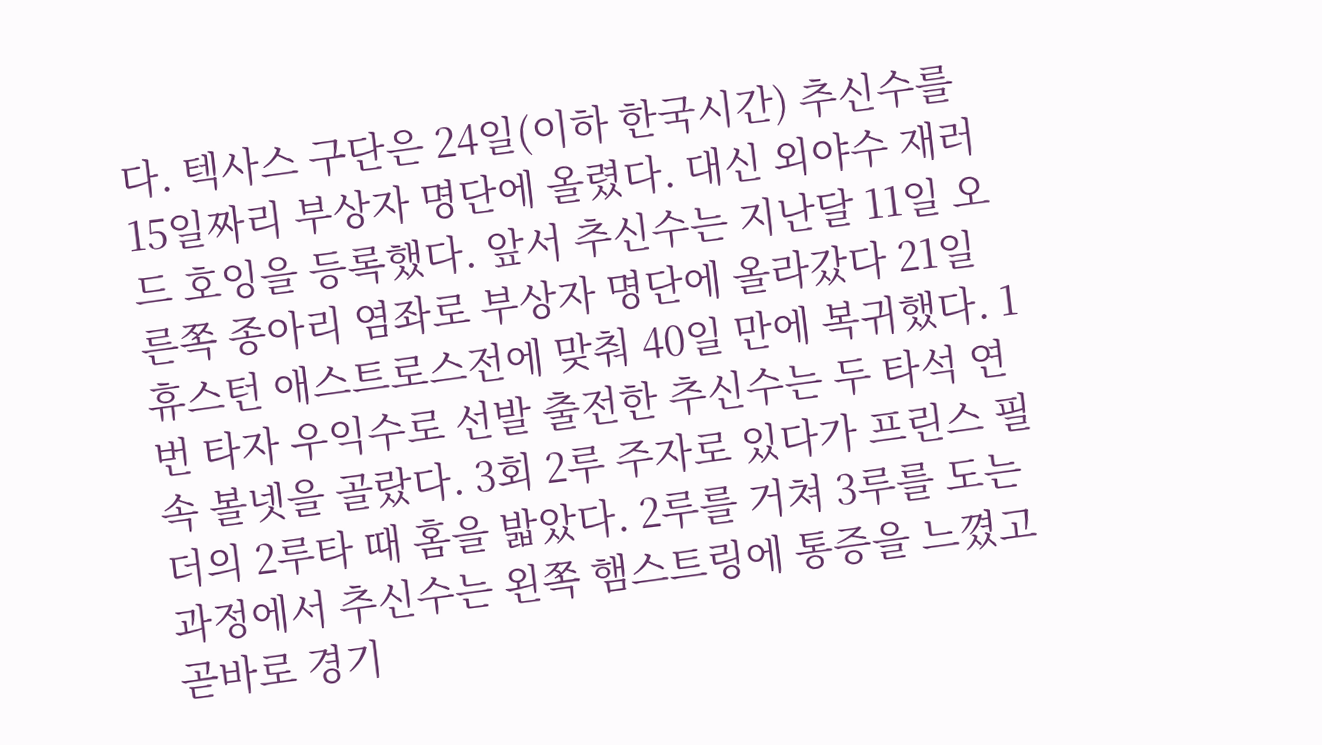다. 텍사스 구단은 24일(이하 한국시간) 추신수를 15일짜리 부상자 명단에 올렸다. 대신 외야수 재러드 호잉을 등록했다. 앞서 추신수는 지난달 11일 오른쪽 종아리 염좌로 부상자 명단에 올라갔다 21일 휴스턴 애스트로스전에 맞춰 40일 만에 복귀했다. 1번 타자 우익수로 선발 출전한 추신수는 두 타석 연속 볼넷을 골랐다. 3회 2루 주자로 있다가 프린스 필더의 2루타 때 홈을 밟았다. 2루를 거쳐 3루를 도는 과정에서 추신수는 왼쪽 햄스트링에 통증을 느꼈고 곧바로 경기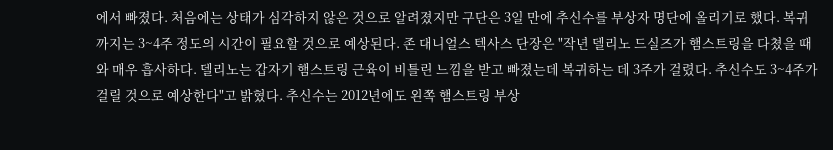에서 빠졌다. 처음에는 상태가 심각하지 않은 것으로 알려졌지만 구단은 3일 만에 추신수를 부상자 명단에 올리기로 했다. 복귀까지는 3~4주 정도의 시간이 필요할 것으로 예상된다. 존 대니얼스 텍사스 단장은 "작년 델리노 드실즈가 햄스트링을 다쳤을 때와 매우 흡사하다. 델리노는 갑자기 햄스트링 근육이 비틀린 느낌을 받고 빠졌는데 복귀하는 데 3주가 걸렸다. 추신수도 3~4주가 걸릴 것으로 예상한다"고 밝혔다. 추신수는 2012년에도 왼쪽 햄스트링 부상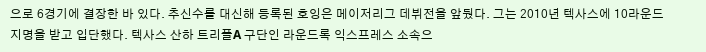으로 6경기에 결장한 바 있다. 추신수를 대신해 등록된 호잉은 메이저리그 데뷔전을 앞뒀다. 그는 2010년 텍사스에 10라운드 지명을 받고 입단했다. 텍사스 산하 트리플A 구단인 라운드록 익스프레스 소속으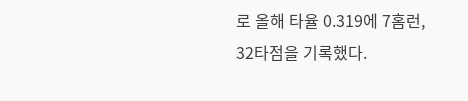로 올해 타율 0.319에 7홈런, 32타점을 기록했다.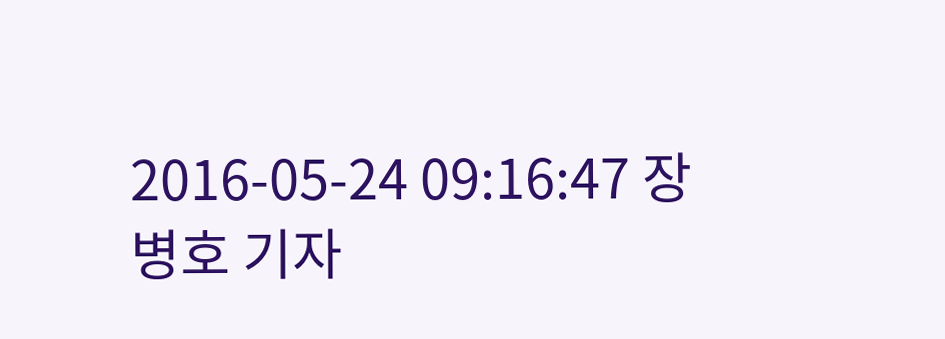2016-05-24 09:16:47 장병호 기자